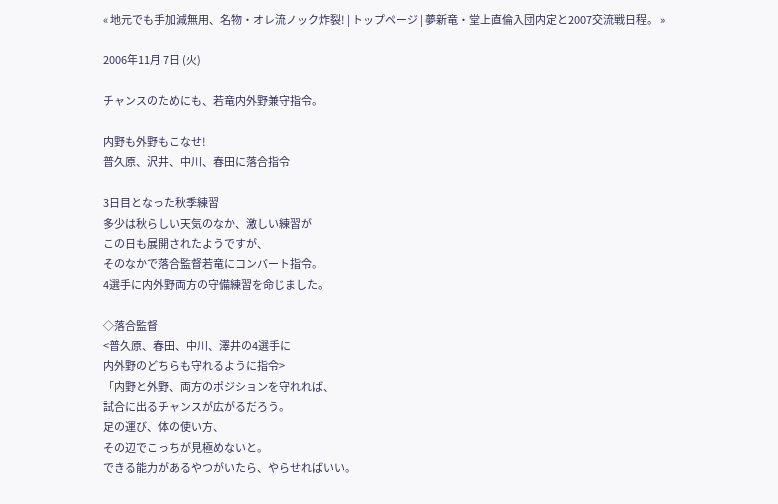« 地元でも手加減無用、名物・オレ流ノック炸裂! | トップページ | 夢新竜・堂上直倫入団内定と2007交流戦日程。 »

2006年11月 7日 (火)

チャンスのためにも、若竜内外野兼守指令。

内野も外野もこなせ!
普久原、沢井、中川、春田に落合指令

3日目となった秋季練習
多少は秋らしい天気のなか、激しい練習が
この日も展開されたようですが、
そのなかで落合監督若竜にコンバート指令。
4選手に内外野両方の守備練習を命じました。

◇落合監督
<普久原、春田、中川、澤井の4選手に
内外野のどちらも守れるように指令>
「内野と外野、両方のポジションを守れれば、
試合に出るチャンスが広がるだろう。
足の運び、体の使い方、
その辺でこっちが見極めないと。
できる能力があるやつがいたら、やらせればいい。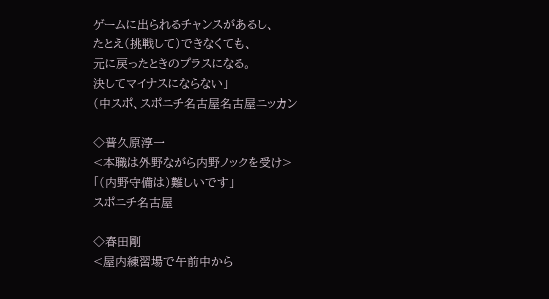ゲームに出られるチャンスがあるし、
たとえ(挑戦して)できなくても、
元に戻ったときのプラスになる。
決してマイナスにならない」
(中スポ、スポニチ名古屋名古屋ニッカン

◇普久原淳一
<本職は外野ながら内野ノックを受け>
「(内野守備は)難しいです」
スポニチ名古屋

◇春田剛
<屋内練習場で午前中から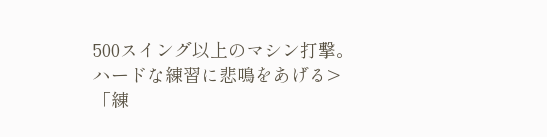500スイング以上のマシン打撃。
ハードな練習に悲鳴をあげる>
「練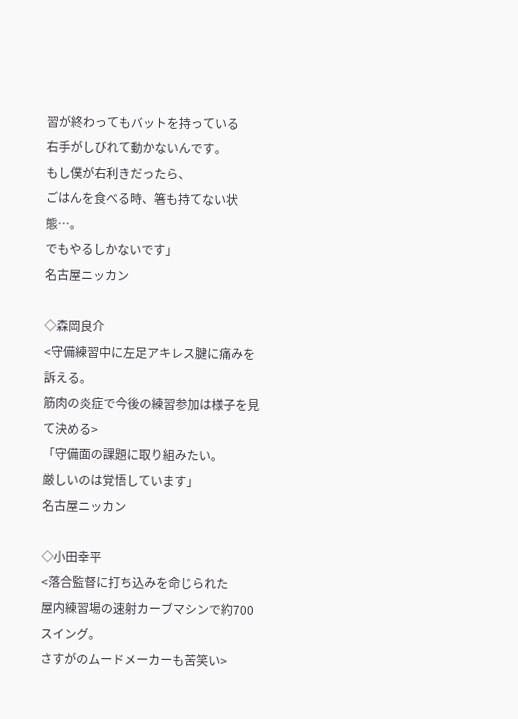習が終わってもバットを持っている
右手がしびれて動かないんです。
もし僕が右利きだったら、
ごはんを食べる時、箸も持てない状態…。
でもやるしかないです」
名古屋ニッカン

◇森岡良介
<守備練習中に左足アキレス腱に痛みを訴える。
筋肉の炎症で今後の練習参加は様子を見て決める>
「守備面の課題に取り組みたい。
厳しいのは覚悟しています」
名古屋ニッカン

◇小田幸平
<落合監督に打ち込みを命じられた
屋内練習場の速射カーブマシンで約700スイング。
さすがのムードメーカーも苦笑い>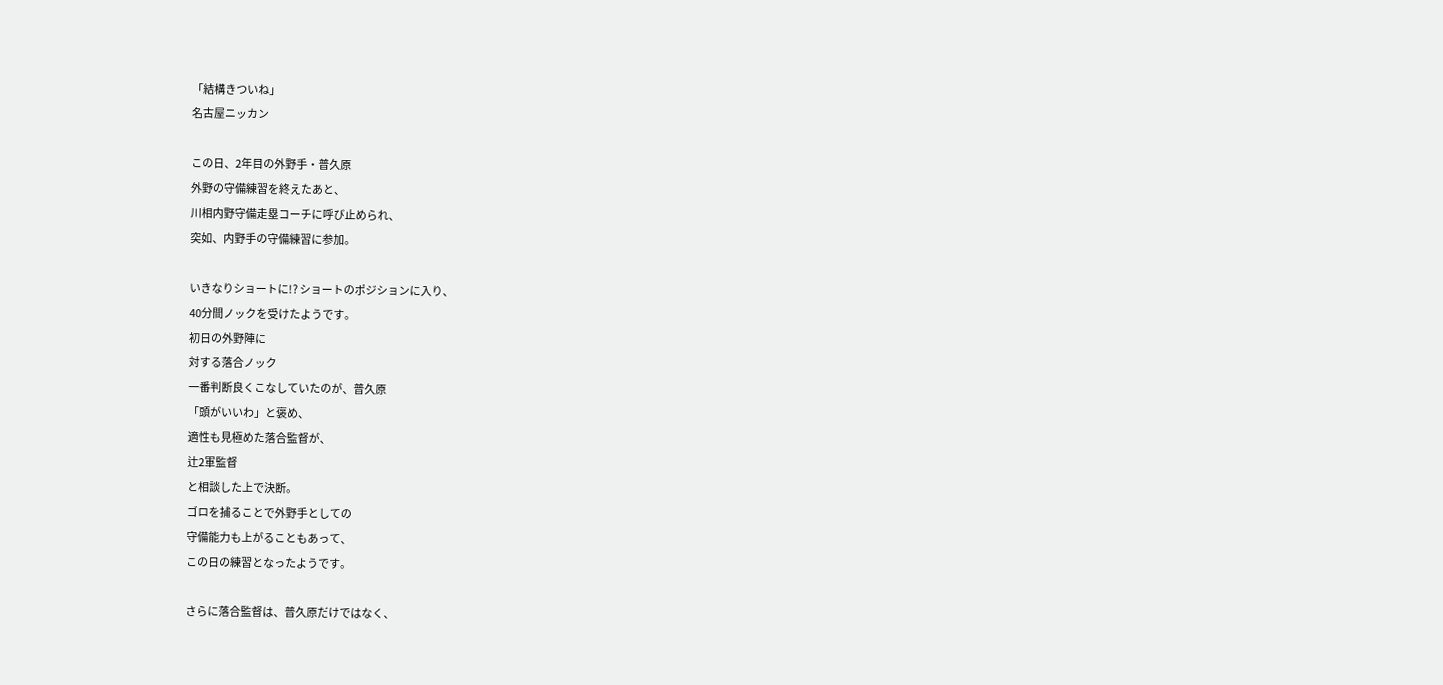「結構きついね」
名古屋ニッカン

この日、2年目の外野手・普久原
外野の守備練習を終えたあと、
川相内野守備走塁コーチに呼び止められ、
突如、内野手の守備練習に参加。

いきなりショートに!? ショートのポジションに入り、
40分間ノックを受けたようです。
初日の外野陣に
対する落合ノック
一番判断良くこなしていたのが、普久原
「頭がいいわ」と褒め、
適性も見極めた落合監督が、
辻2軍監督
と相談した上で決断。
ゴロを捕ることで外野手としての
守備能力も上がることもあって、
この日の練習となったようです。

さらに落合監督は、普久原だけではなく、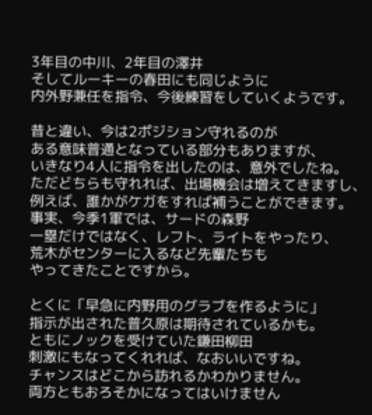3年目の中川、2年目の澤井
そしてルーキーの春田にも同じように
内外野兼任を指令、今後練習をしていくようです。

昔と違い、今は2ポジション守れるのが
ある意味普通となっている部分もありますが、
いきなり4人に指令を出したのは、意外でしたね。
ただどちらも守れれば、出場機会は増えてきますし、
例えば、誰かがケガをすれば補うことができます。
事実、今季1軍では、サードの森野
一塁だけではなく、レフト、ライトをやったり、
荒木がセンターに入るなど先輩たちも
やってきたことですから。

とくに「早急に内野用のグラブを作るように」
指示が出された普久原は期待されているかも。
ともにノックを受けていた鎌田柳田
刺激にもなってくれれば、なおいいですね。
チャンスはどこから訪れるかわかりません。
両方ともおろそかになってはいけません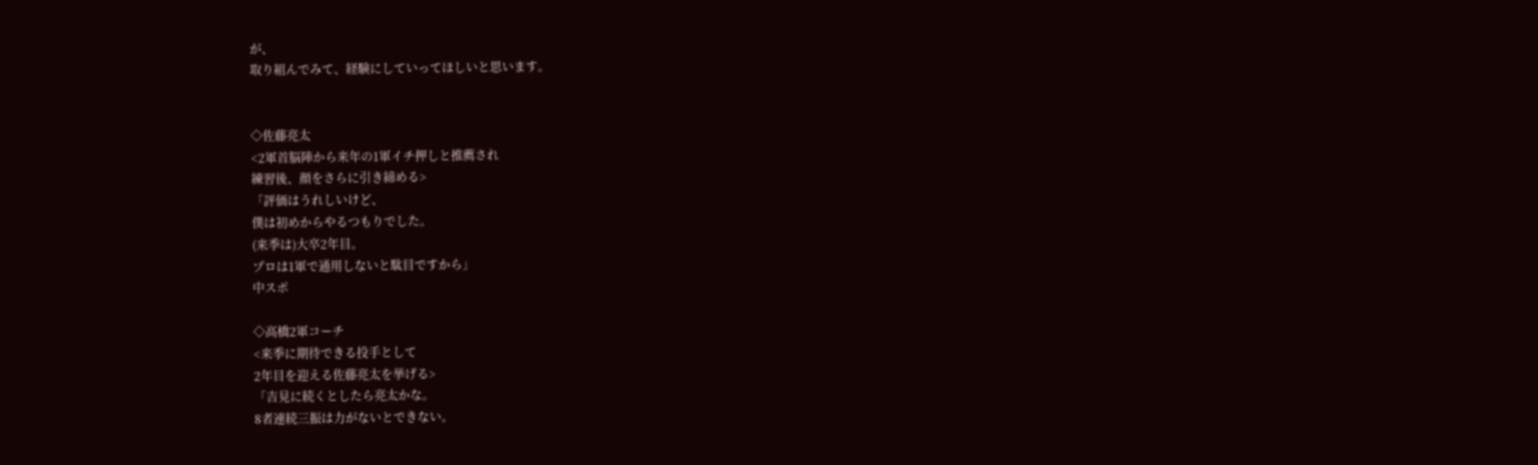が、
取り組んでみて、経験にしていってほしいと思います。


◇佐藤亮太
<2軍首脳陣から来年の1軍イチ押しと推薦され
練習後、顔をさらに引き締める>
「評価はうれしいけど、
僕は初めからやるつもりでした。
(来季は)大卒2年目。
プロは1軍で通用しないと駄目ですから」
中スポ

◇高橋2軍コーチ
<来季に期待できる投手として
2年目を迎える佐藤亮太を挙げる>
「吉見に続くとしたら亮太かな。
8者連続三振は力がないとできない。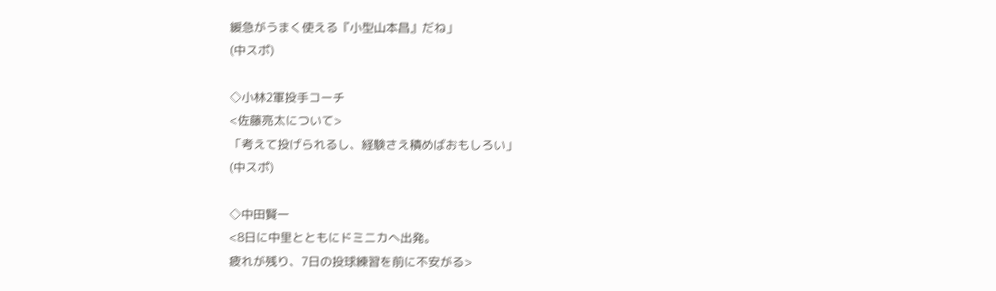緩急がうまく使える『小型山本昌』だね」
(中スポ)

◇小林2軍投手コーチ
<佐藤亮太について>
「考えて投げられるし、経験さえ積めばおもしろい」
(中スポ)

◇中田賢一
<8日に中里とともにドミニカへ出発。
疲れが残り、7日の投球練習を前に不安がる>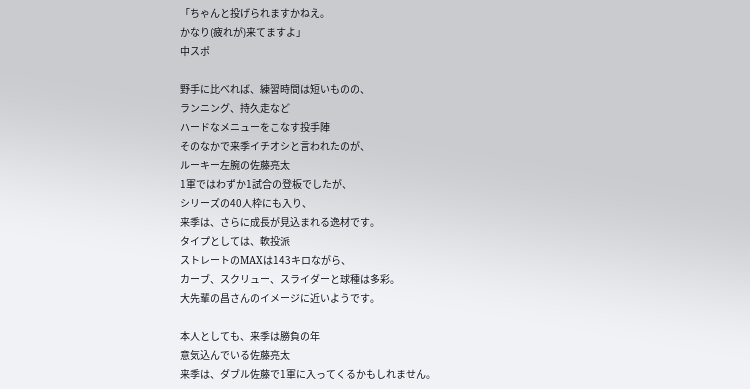「ちゃんと投げられますかねえ。
かなり(疲れが)来てますよ」
中スポ

野手に比べれば、練習時間は短いものの、
ランニング、持久走など
ハードなメニューをこなす投手陣
そのなかで来季イチオシと言われたのが、
ルーキー左腕の佐藤亮太
1軍ではわずか1試合の登板でしたが、
シリーズの40人枠にも入り、
来季は、さらに成長が見込まれる逸材です。
タイプとしては、軟投派
ストレートのMAXは143キロながら、
カーブ、スクリュー、スライダーと球種は多彩。
大先輩の昌さんのイメージに近いようです。

本人としても、来季は勝負の年
意気込んでいる佐藤亮太
来季は、ダブル佐藤で1軍に入ってくるかもしれません。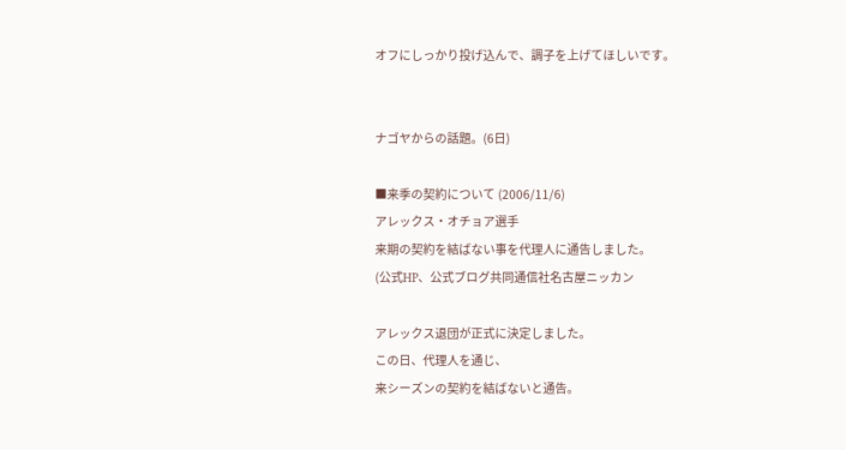オフにしっかり投げ込んで、調子を上げてほしいです。


ナゴヤからの話題。(6日)

■来季の契約について (2006/11/6)
アレックス・オチョア選手
来期の契約を結ばない事を代理人に通告しました。
(公式HP、公式ブログ共同通信社名古屋ニッカン

アレックス退団が正式に決定しました。
この日、代理人を通じ、
来シーズンの契約を結ばないと通告。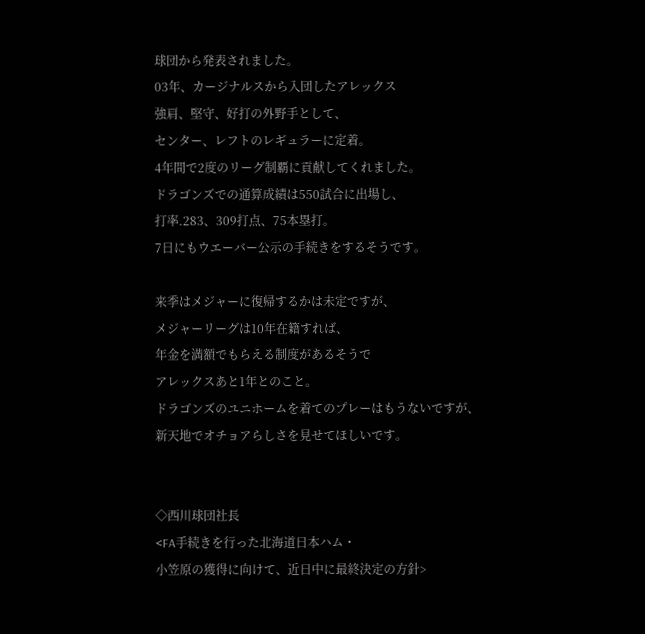球団から発表されました。
03年、カージナルスから入団したアレックス
強肩、堅守、好打の外野手として、
センター、レフトのレギュラーに定着。
4年間で2度のリーグ制覇に貢献してくれました。
ドラゴンズでの通算成績は550試合に出場し、
打率.283、309打点、75本塁打。
7日にもウエーバー公示の手続きをするそうです。

来季はメジャーに復帰するかは未定ですが、
メジャーリーグは10年在籍すれば、
年金を満額でもらえる制度があるそうで
アレックスあと1年とのこと。
ドラゴンズのユニホームを着てのプレーはもうないですが、
新天地でオチョアらしさを見せてほしいです。


◇西川球団社長
<FA手続きを行った北海道日本ハム・
小笠原の獲得に向けて、近日中に最終決定の方針>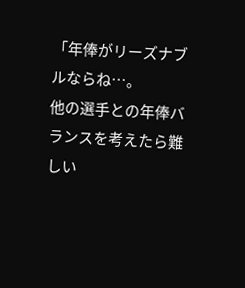「年俸がリーズナブルならね…。
他の選手との年俸バランスを考えたら難しい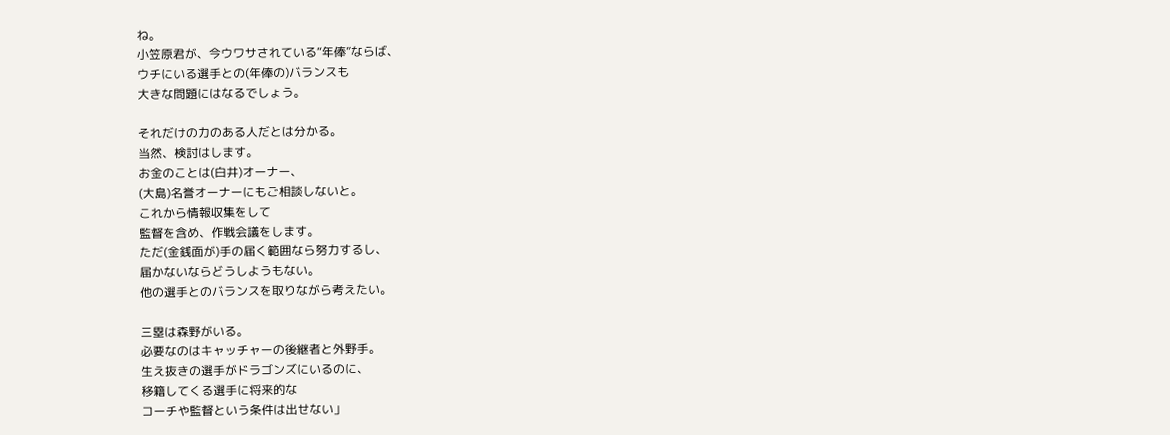ね。
小笠原君が、今ウワサされている“年俸”ならば、
ウチにいる選手との(年俸の)バランスも
大きな問題にはなるでしょう。

それだけの力のある人だとは分かる。
当然、検討はします。
お金のことは(白井)オーナー、
(大島)名誉オーナーにもご相談しないと。
これから情報収集をして
監督を含め、作戦会議をします。
ただ(金銭面が)手の届く範囲なら努力するし、
届かないならどうしようもない。
他の選手とのバランスを取りながら考えたい。

三塁は森野がいる。
必要なのはキャッチャーの後継者と外野手。
生え抜きの選手がドラゴンズにいるのに、
移籍してくる選手に将来的な
コーチや監督という条件は出せない」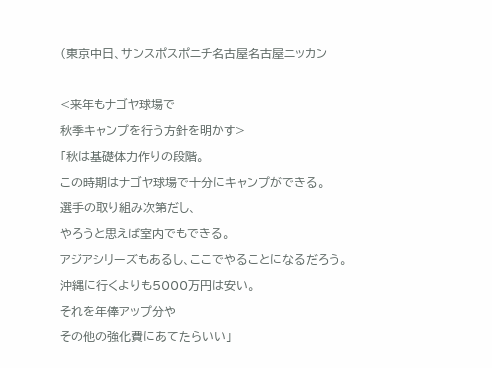(東京中日、サンスポスポニチ名古屋名古屋ニッカン

<来年もナゴヤ球場で
秋季キャンプを行う方針を明かす>
「秋は基礎体力作りの段階。
この時期はナゴヤ球場で十分にキャンプができる。
選手の取り組み次第だし、
やろうと思えば室内でもできる。
アジアシリーズもあるし、ここでやることになるだろう。
沖縄に行くよりも5000万円は安い。
それを年俸アップ分や
その他の強化費にあてたらいい」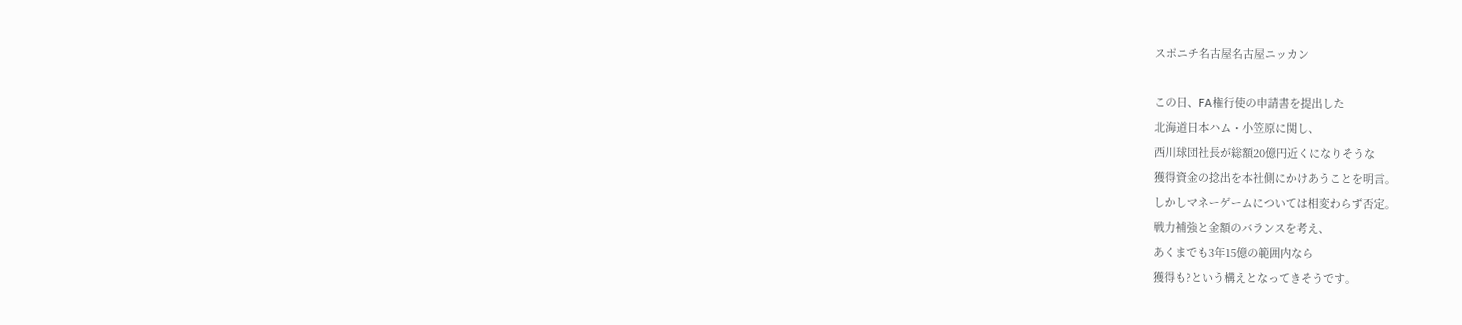スポニチ名古屋名古屋ニッカン

この日、FA権行使の申請書を提出した
北海道日本ハム・小笠原に関し、
西川球団社長が総額20億円近くになりそうな
獲得資金の捻出を本社側にかけあうことを明言。
しかしマネーゲームについては相変わらず否定。
戦力補強と金額のバランスを考え、
あくまでも3年15億の範囲内なら
獲得も?という構えとなってきそうです。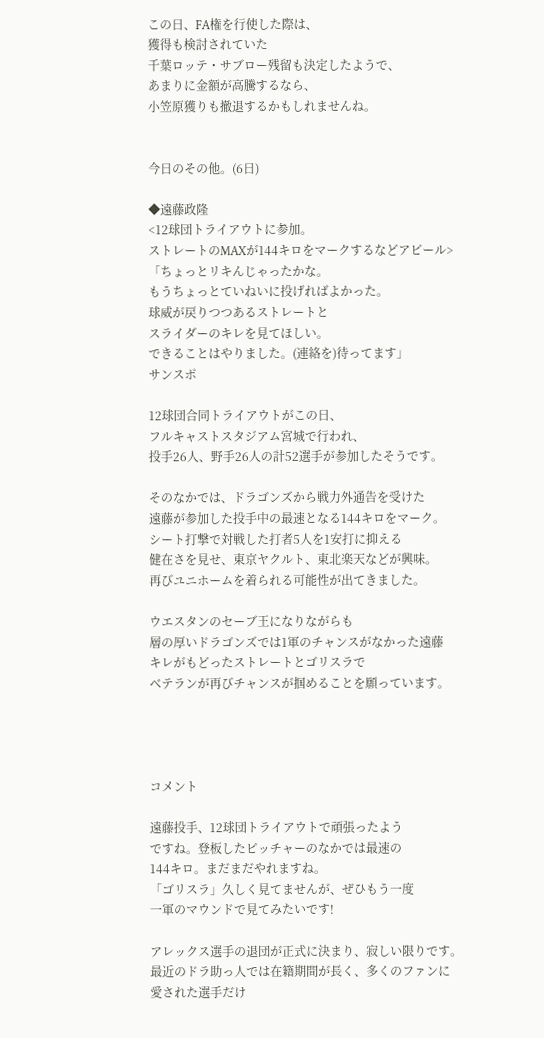この日、FA権を行使した際は、
獲得も検討されていた
千葉ロッテ・サブロー残留も決定したようで、
あまりに金額が高騰するなら、
小笠原獲りも撤退するかもしれませんね。


今日のその他。(6日)

◆遠藤政隆
<12球団トライアウトに参加。
ストレートのMAXが144キロをマークするなどアピール>
「ちょっとリキんじゃったかな。
もうちょっとていねいに投げればよかった。
球威が戻りつつあるストレートと
スライダーのキレを見てほしい。
できることはやりました。(連絡を)待ってます」
サンスポ

12球団合同トライアウトがこの日、
フルキャストスタジアム宮城で行われ、
投手26人、野手26人の計52選手が参加したそうです。

そのなかでは、ドラゴンズから戦力外通告を受けた
遠藤が参加した投手中の最速となる144キロをマーク。
シート打撃で対戦した打者5人を1安打に抑える
健在さを見せ、東京ヤクルト、東北楽天などが興味。
再びユニホームを着られる可能性が出てきました。

ウエスタンのセーブ王になりながらも
層の厚いドラゴンズでは1軍のチャンスがなかった遠藤
キレがもどったストレートとゴリスラで
ベテランが再びチャンスが掴めることを願っています。




コメント

遠藤投手、12球団トライアウトで頑張ったよう
ですね。登板したピッチャーのなかでは最速の
144キロ。まだまだやれますね。
「ゴリスラ」久しく見てませんが、ぜひもう一度
一軍のマウンドで見てみたいです!

アレックス選手の退団が正式に決まり、寂しい限りです。
最近のドラ助っ人では在籍期間が長く、多くのファンに
愛された選手だけ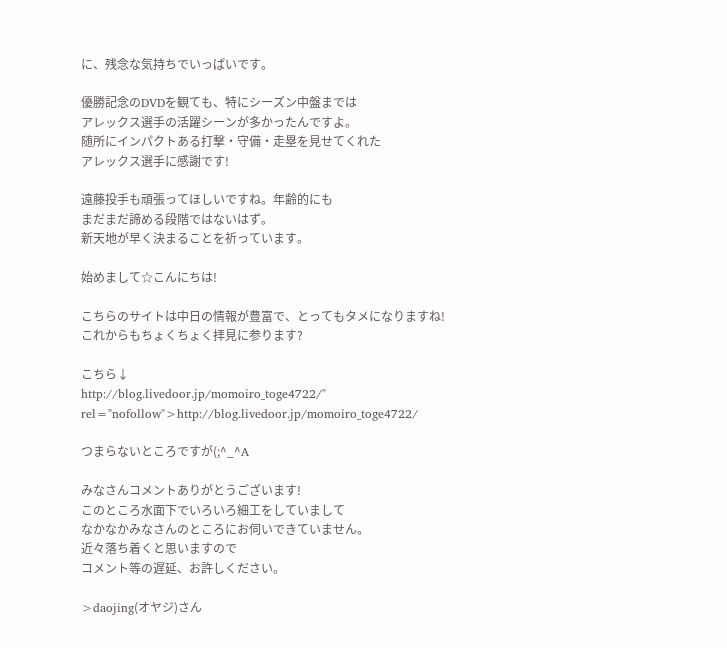に、残念な気持ちでいっぱいです。

優勝記念のDVDを観ても、特にシーズン中盤までは
アレックス選手の活躍シーンが多かったんですよ。
随所にインパクトある打撃・守備・走塁を見せてくれた
アレックス選手に感謝です!

遠藤投手も頑張ってほしいですね。年齢的にも
まだまだ諦める段階ではないはず。
新天地が早く決まることを祈っています。

始めまして☆こんにちは!

こちらのサイトは中日の情報が豊富で、とってもタメになりますね!
これからもちょくちょく拝見に参ります?

こちら↓
http://blog.livedoor.jp/momoiro_toge4722/" rel="nofollow">http://blog.livedoor.jp/momoiro_toge4722/

つまらないところですが(;^_^A

みなさんコメントありがとうございます!
このところ水面下でいろいろ細工をしていまして
なかなかみなさんのところにお伺いできていません。
近々落ち着くと思いますので
コメント等の遅延、お許しください。

>daojing(オヤジ)さん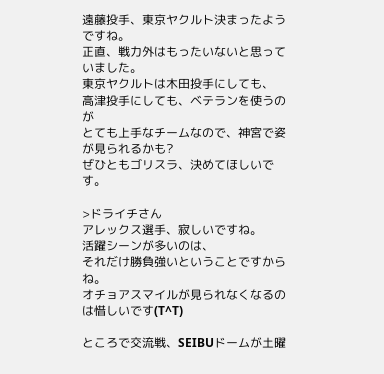遠藤投手、東京ヤクルト決まったようですね。
正直、戦力外はもったいないと思っていました。
東京ヤクルトは木田投手にしても、
高津投手にしても、ベテランを使うのが
とても上手なチームなので、神宮で姿が見られるかも?
ぜひともゴリスラ、決めてほしいです。

>ドライチさん
アレックス選手、寂しいですね。
活躍シーンが多いのは、
それだけ勝負強いということですからね。
オチョアスマイルが見られなくなるのは惜しいです(T^T)

ところで交流戦、SEIBUドームが土曜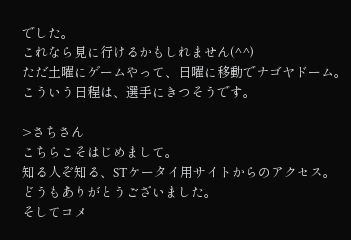でした。
これなら見に行けるかもしれません(^^)
ただ土曜にゲームやって、日曜に移動でナゴヤドーム。
こういう日程は、選手にきつそうです。

>さちさん
こちらこそはじめまして。
知る人ぞ知る、STケータイ用サイトからのアクセス。
どうもありがとうございました。
そしてコメ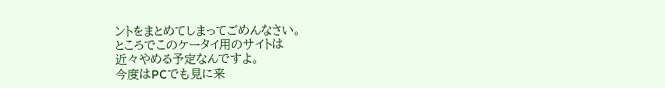ントをまとめてしまってごめんなさい。
ところでこのケータイ用のサイトは
近々やめる予定なんですよ。
今度はPCでも見に来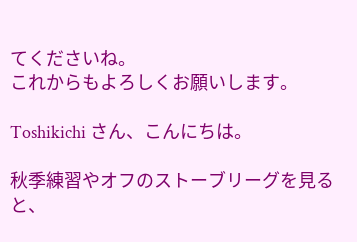てくださいね。
これからもよろしくお願いします。

Toshikichi さん、こんにちは。

秋季練習やオフのストーブリーグを見ると、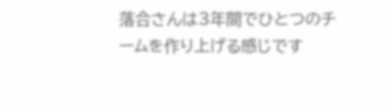落合さんは3年間でひとつのチームを作り上げる感じです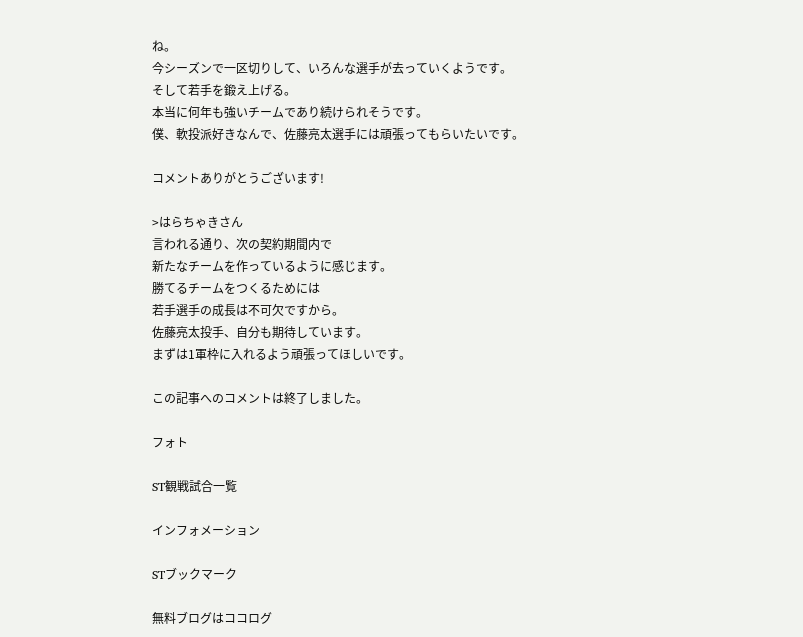ね。
今シーズンで一区切りして、いろんな選手が去っていくようです。
そして若手を鍛え上げる。
本当に何年も強いチームであり続けられそうです。
僕、軟投派好きなんで、佐藤亮太選手には頑張ってもらいたいです。

コメントありがとうございます!

>はらちゃきさん
言われる通り、次の契約期間内で
新たなチームを作っているように感じます。
勝てるチームをつくるためには
若手選手の成長は不可欠ですから。
佐藤亮太投手、自分も期待しています。
まずは1軍枠に入れるよう頑張ってほしいです。

この記事へのコメントは終了しました。

フォト

ST観戦試合一覧

インフォメーション

STブックマーク

無料ブログはココログ